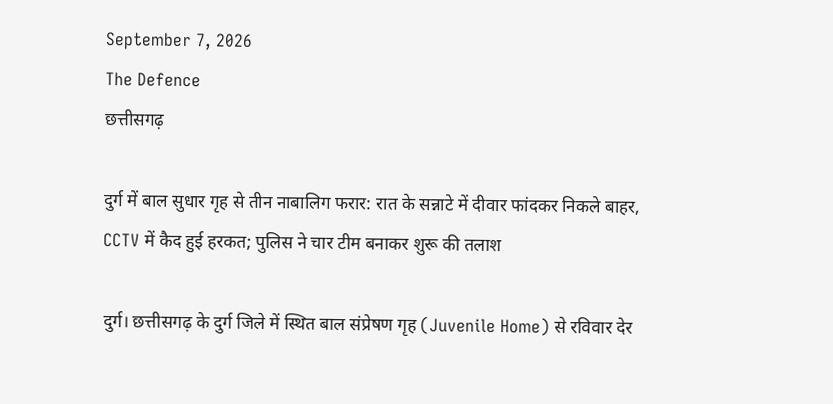September 7, 2026
The Defence
छत्तीसगढ़

दुर्ग में बाल सुधार गृह से तीन नाबालिग फरार: रात के सन्नाटे में दीवार फांदकर निकले बाहर, CCTV में कैद हुई हरकत; पुलिस ने चार टीम बनाकर शुरू की तलाश

दुर्ग। छत्तीसगढ़ के दुर्ग जिले में स्थित बाल संप्रेषण गृह (Juvenile Home) से रविवार देर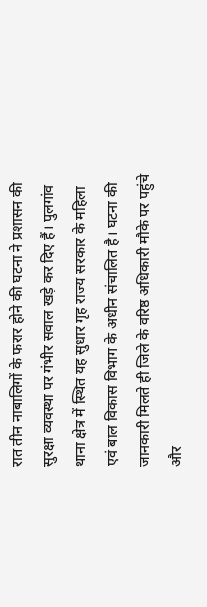रात तीन नाबालिगों के फरार होने की घटना ने प्रशासन की सुरक्षा व्यवस्था पर गंभीर सवाल खड़े कर दिए हैं। पुलगांव थाना क्षेत्र में स्थित यह सुधार गृह राज्य सरकार के महिला एवं बाल विकास विभाग के अधीन संचालित है। घटना की जानकारी मिलते ही जिले के वरिष्ठ अधिकारी मौके पर पहुंचे और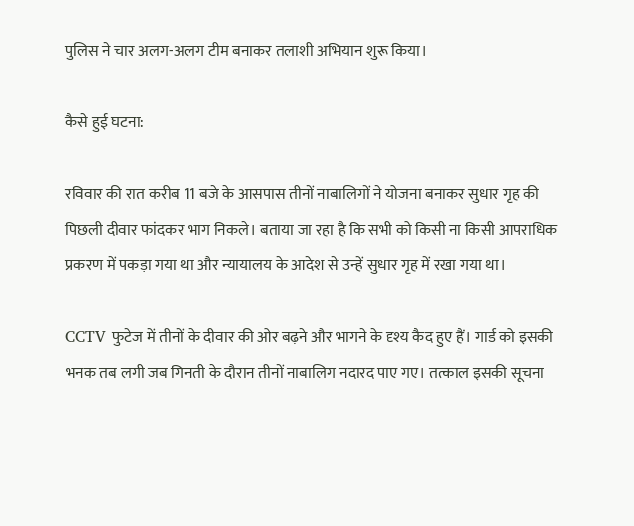पुलिस ने चार अलग-अलग टीम बनाकर तलाशी अभियान शुरू किया।

कैसे हुई घटना:

रविवार की रात करीब 11 बजे के आसपास तीनों नाबालिगों ने योजना बनाकर सुधार गृह की पिछली दीवार फांदकर भाग निकले। बताया जा रहा है कि सभी को किसी ना किसी आपराधिक प्रकरण में पकड़ा गया था और न्यायालय के आदेश से उन्हें सुधार गृह में रखा गया था।

CCTV फुटेज में तीनों के दीवार की ओर बढ़ने और भागने के दृश्य कैद हुए हैं। गार्ड को इसकी भनक तब लगी जब गिनती के दौरान तीनों नाबालिग नदारद पाए गए। तत्काल इसकी सूचना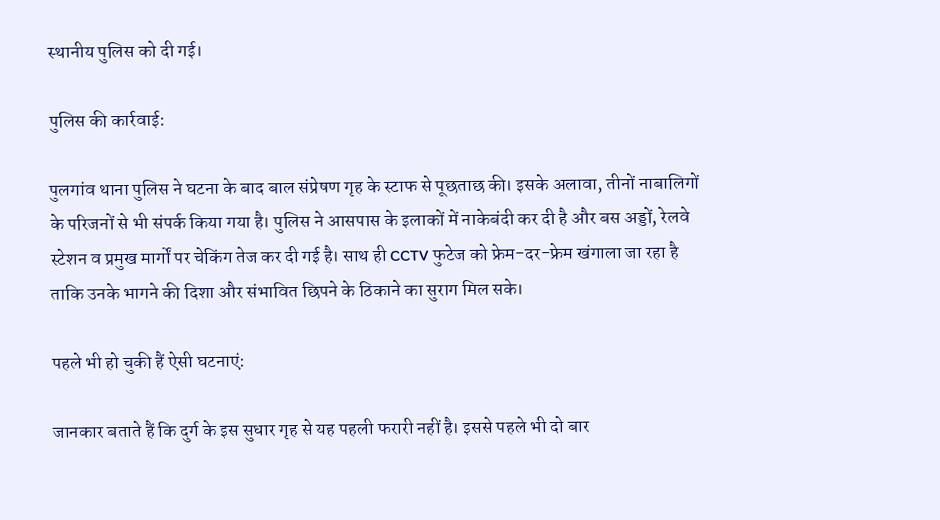स्थानीय पुलिस को दी गई।

पुलिस की कार्रवाई:

पुलगांव थाना पुलिस ने घटना के बाद बाल संप्रेषण गृह के स्टाफ से पूछताछ की। इसके अलावा, तीनों नाबालिगों के परिजनों से भी संपर्क किया गया है। पुलिस ने आसपास के इलाकों में नाकेबंदी कर दी है और बस अड्डों, रेलवे स्टेशन व प्रमुख मार्गों पर चेकिंग तेज कर दी गई है। साथ ही CCTV फुटेज को फ्रेम-दर-फ्रेम खंगाला जा रहा है ताकि उनके भागने की दिशा और संभावित छिपने के ठिकाने का सुराग मिल सके।

पहले भी हो चुकी हैं ऐसी घटनाएं:

जानकार बताते हैं कि दुर्ग के इस सुधार गृह से यह पहली फरारी नहीं है। इससे पहले भी दो बार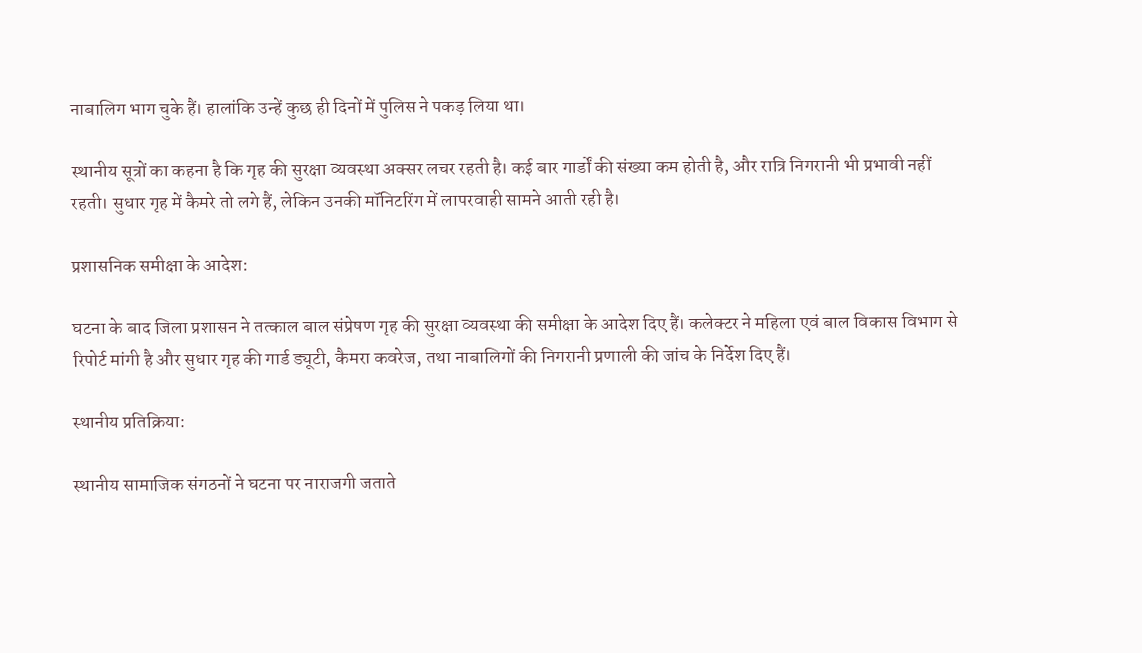नाबालिग भाग चुके हैं। हालांकि उन्हें कुछ ही दिनों में पुलिस ने पकड़ लिया था।

स्थानीय सूत्रों का कहना है कि गृह की सुरक्षा व्यवस्था अक्सर लचर रहती है। कई बार गार्डों की संख्या कम होती है, और रात्रि निगरानी भी प्रभावी नहीं रहती। सुधार गृह में कैमरे तो लगे हैं, लेकिन उनकी मॉनिटरिंग में लापरवाही सामने आती रही है।

प्रशासनिक समीक्षा के आदेश:

घटना के बाद जिला प्रशासन ने तत्काल बाल संप्रेषण गृह की सुरक्षा व्यवस्था की समीक्षा के आदेश दिए हैं। कलेक्टर ने महिला एवं बाल विकास विभाग से रिपोर्ट मांगी है और सुधार गृह की गार्ड ड्यूटी, कैमरा कवरेज, तथा नाबालिगों की निगरानी प्रणाली की जांच के निर्देश दिए हैं।

स्थानीय प्रतिक्रिया:

स्थानीय सामाजिक संगठनों ने घटना पर नाराजगी जताते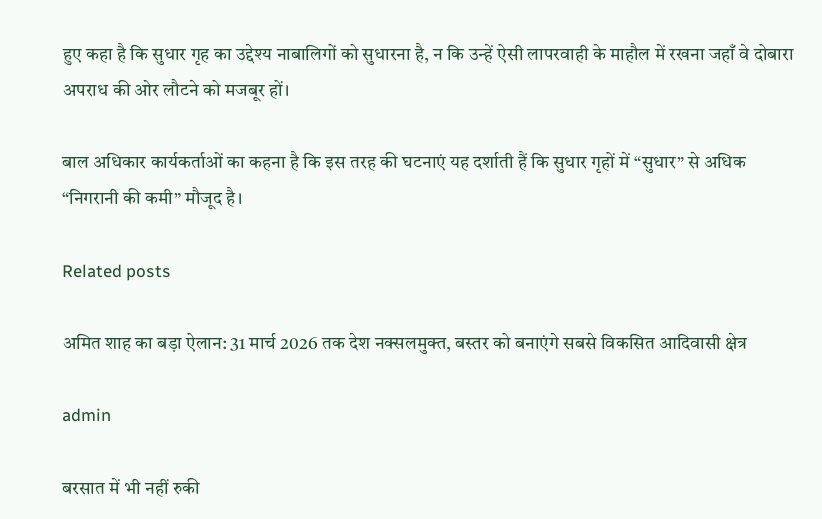हुए कहा है कि सुधार गृह का उद्देश्य नाबालिगों को सुधारना है, न कि उन्हें ऐसी लापरवाही के माहौल में रखना जहाँ वे दोबारा अपराध की ओर लौटने को मजबूर हों।

बाल अधिकार कार्यकर्ताओं का कहना है कि इस तरह की घटनाएं यह दर्शाती हैं कि सुधार गृहों में “सुधार” से अधिक “निगरानी की कमी” मौजूद है।

Related posts

अमित शाह का बड़ा ऐलान: 31 मार्च 2026 तक देश नक्सलमुक्त, बस्तर को बनाएंगे सबसे विकसित आदिवासी क्षेत्र

admin

बरसात में भी नहीं रुकी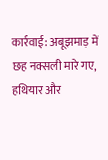कार्रवाई: अबूझमाड़ में छह नक्सली मारे गए, हथियार और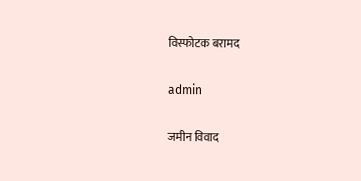विस्फोटक बरामद

admin

जमीन विवाद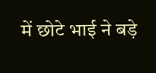में छोटे भाई ने बड़े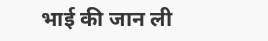भाई की जान ली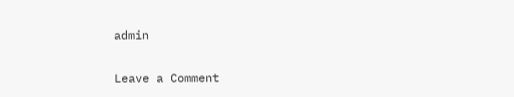admin

Leave a Comment